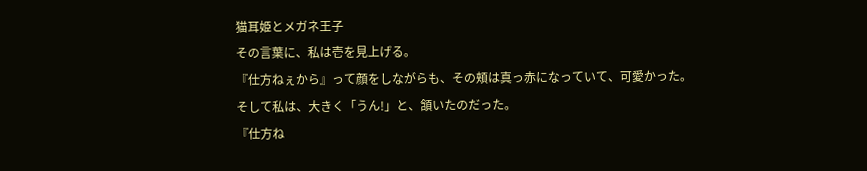猫耳姫とメガネ王子
その言葉に、私は壱を見上げる。
『仕方ねぇから』って顔をしながらも、その頬は真っ赤になっていて、可愛かった。
そして私は、大きく「うん!」と、頷いたのだった。
『仕方ね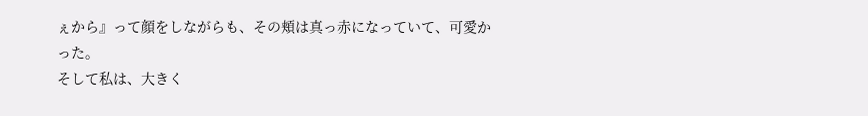ぇから』って顔をしながらも、その頬は真っ赤になっていて、可愛かった。
そして私は、大きく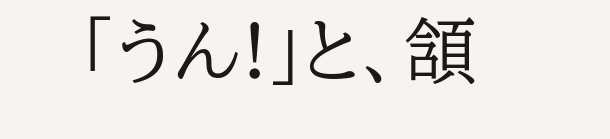「うん!」と、頷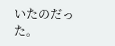いたのだった。